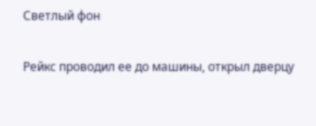Светлый фон

Рейкс проводил ее до машины, открыл дверцу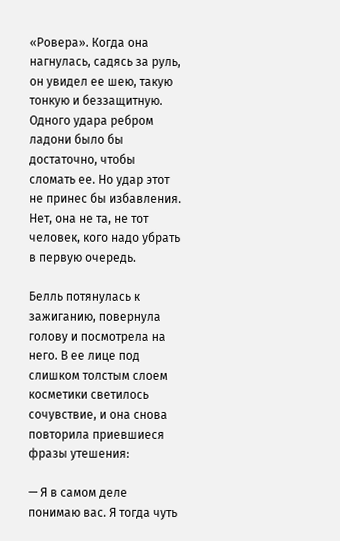«Ровера». Когда она нагнулась, садясь за руль, он увидел ее шею, такую тонкую и беззащитную. Одного удара ребром ладони было бы достаточно, чтобы сломать ее. Но удар этот не принес бы избавления. Нет, она не та, не тот человек, кого надо убрать в первую очередь.

Белль потянулась к зажиганию, повернула голову и посмотрела на него. В ее лице под слишком толстым слоем косметики светилось сочувствие, и она снова повторила приевшиеся фразы утешения:

— Я в самом деле понимаю вас. Я тогда чуть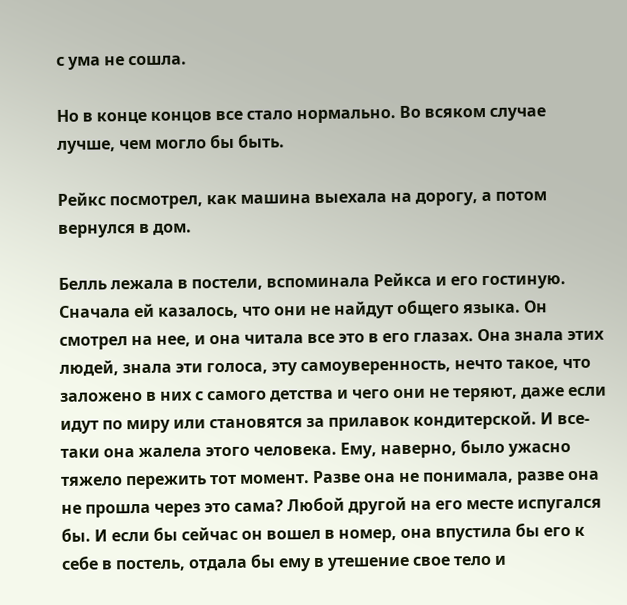с ума не сошла.

Но в конце концов все стало нормально. Во всяком случае лучше, чем могло бы быть.

Рейкс посмотрел, как машина выехала на дорогу, а потом вернулся в дом.

Белль лежала в постели, вспоминала Рейкса и его гостиную. Сначала ей казалось, что они не найдут общего языка. Он смотрел на нее, и она читала все это в его глазах. Она знала этих людей, знала эти голоса, эту самоуверенность, нечто такое, что заложено в них с самого детства и чего они не теряют, даже если идут по миру или становятся за прилавок кондитерской. И все-таки она жалела этого человека. Ему, наверно, было ужасно тяжело пережить тот момент. Разве она не понимала, разве она не прошла через это сама? Любой другой на его месте испугался бы. И если бы сейчас он вошел в номер, она впустила бы его к себе в постель, отдала бы ему в утешение свое тело и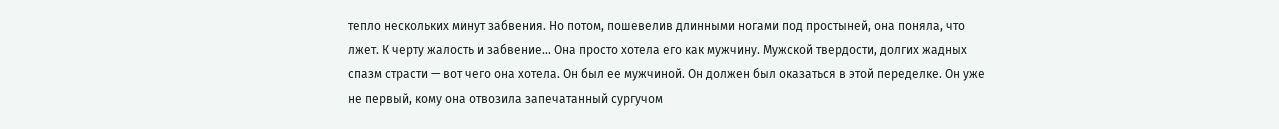тепло нескольких минут забвения. Но потом, пошевелив длинными ногами под простыней, она поняла, что лжет. К черту жалость и забвение… Она просто хотела его как мужчину. Мужской твердости, долгих жадных спазм страсти — вот чего она хотела. Он был ее мужчиной. Он должен был оказаться в этой переделке. Он уже не первый, кому она отвозила запечатанный сургучом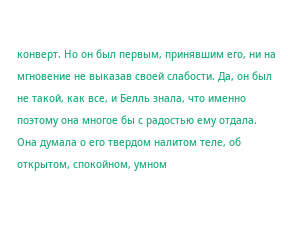конверт. Но он был первым, принявшим его, ни на мгновение не выказав своей слабости. Да, он был не такой, как все, и Белль знала, что именно поэтому она многое бы с радостью ему отдала. Она думала о его твердом налитом теле, об открытом, спокойном, умном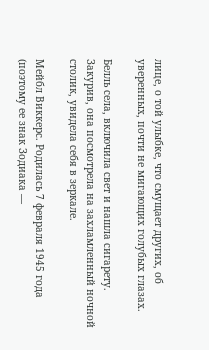лице, о той улыбке, что смущает других, об уверенных, почти не мигающих голубых глазах.

Белль села, включила свет и нашла сигарету. Закурив, она посмотрела на захламленный ночной столик, увидела себя в зеркале.

Мейбл Виккерс. Родилась 7 февраля 1945 года (поэтому ее знак Зодиака —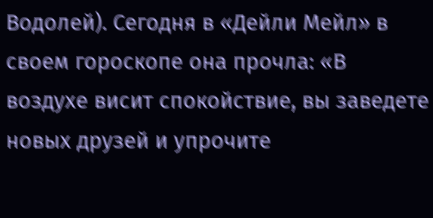Водолей). Сегодня в «Дейли Мейл» в своем гороскопе она прочла: «В воздухе висит спокойствие, вы заведете новых друзей и упрочите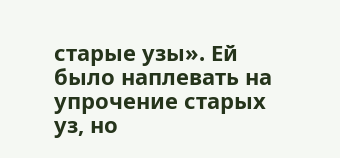старые узы». Ей было наплевать на упрочение старых уз, но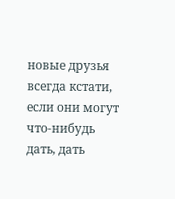новые друзья всегда кстати, если они могут что-нибудь дать, дать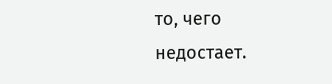то, чего недостает.